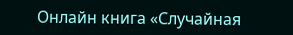Онлайн книга «Случайная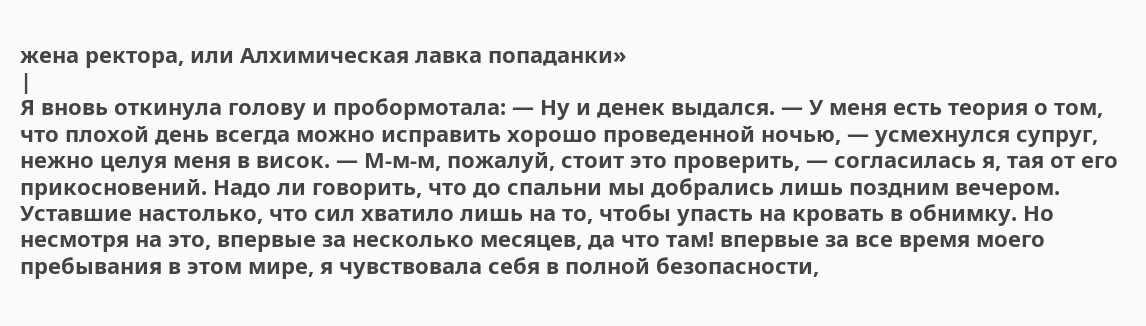жена ректора, или Алхимическая лавка попаданки»
|
Я вновь откинула голову и пробормотала: — Ну и денек выдался. — У меня есть теория о том, что плохой день всегда можно исправить хорошо проведенной ночью, — усмехнулся супруг, нежно целуя меня в висок. — М-м-м, пожалуй, стоит это проверить, — согласилась я, тая от его прикосновений. Надо ли говорить, что до спальни мы добрались лишь поздним вечером. Уставшие настолько, что сил хватило лишь на то, чтобы упасть на кровать в обнимку. Но несмотря на это, впервые за несколько месяцев, да что там! впервые за все время моего пребывания в этом мире, я чувствовала себя в полной безопасности,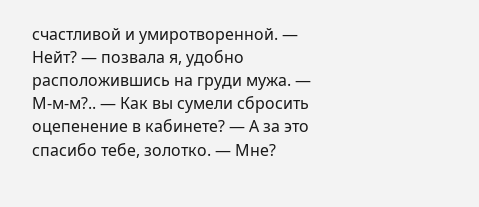счастливой и умиротворенной. — Нейт? — позвала я, удобно расположившись на груди мужа. — М-м-м?.. — Как вы сумели сбросить оцепенение в кабинете? — А за это спасибо тебе, золотко. — Мне?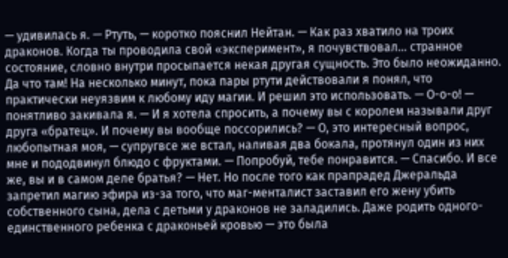— удивилась я. — Ртуть, — коротко пояснил Нейтан. — Как раз хватило на троих драконов. Когда ты проводила свой «эксперимент», я почувствовал… странное состояние, словно внутри просыпается некая другая сущность. Это было неожиданно. Да что там! На несколько минут, пока пары ртути действовали я понял, что практически неуязвим к любому иду магии. И решил это использовать. — О-о-о! — понятливо закивала я. — И я хотела спросить, а почему вы с королем называли друг друга «братец». И почему вы вообще поссорились? — О, это интересный вопрос, любопытная моя, — супругвсе же встал, наливая два бокала, протянул один из них мне и пододвинул блюдо с фруктами. — Попробуй, тебе понравится. — Спасибо. И все же, вы и в самом деле братья? — Нет. Но после того как прапрадед Джеральда запретил магию эфира из-за того, что маг-менталист заставил его жену убить собственного сына, дела с детьми у драконов не заладились. Даже родить одного-единственного ребенка с драконьей кровью — это была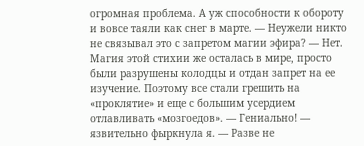огромная проблема. А уж способности к обороту и вовсе таяли как снег в марте. — Неужели никто не связывал это с запретом магии эфира? — Нет. Магия этой стихии же осталась в мире, просто были разрушены колодцы и отдан запрет на ее изучение. Поэтому все стали грешить на «проклятие» и еще с большим усердием отлавливать «мозгоедов». — Гениально! — язвительно фыркнула я. — Разве не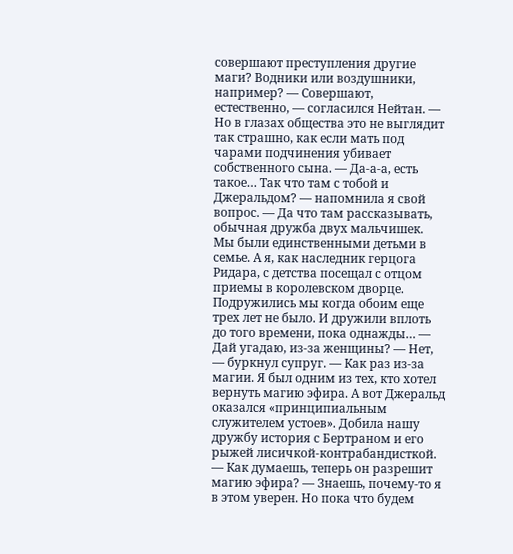совершают преступления другие маги? Водники или воздушники, например? — Совершают, естественно, — согласился Нейтан. — Но в глазах общества это не выглядит так страшно, как если мать под чарами подчинения убивает собственного сына. — Да-а-а, есть такое… Так что там с тобой и Джеральдом? — напомнила я свой вопрос. — Да что там рассказывать, обычная дружба двух мальчишек. Мы были единственными детьми в семье. А я, как наследник герцога Ридара, с детства посещал с отцом приемы в королевском дворце. Подружились мы когда обоим еще трех лет не было. И дружили вплоть до того времени, пока однажды… — Дай угадаю, из-за женщины? — Нет, — буркнул супруг. — Как раз из-за магии. Я был одним из тех, кто хотел вернуть магию эфира. А вот Джеральд оказался «принципиальным служителем устоев». Добила нашу дружбу история с Бертраном и его рыжей лисичкой-контрабандисткой. — Как думаешь, теперь он разрешит магию эфира? — Знаешь, почему-то я в этом уверен. Но пока что будем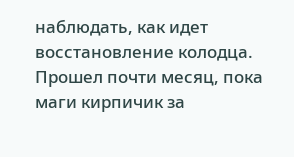наблюдать, как идет восстановление колодца. Прошел почти месяц, пока маги кирпичик за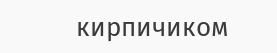кирпичиком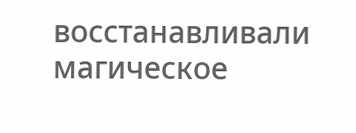восстанавливали магическое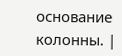основание колонны. |